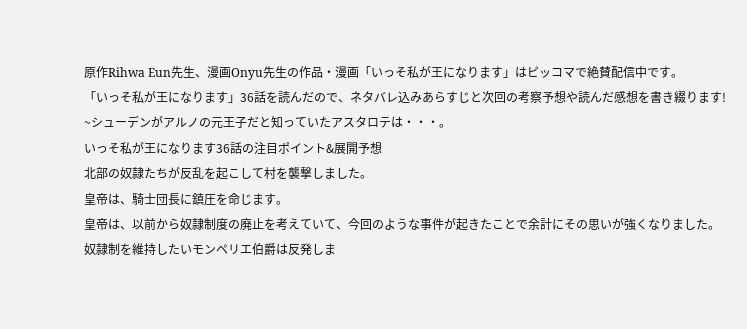原作Rihwa Eun先生、漫画Onyu先生の作品・漫画「いっそ私が王になります」はピッコマで絶賛配信中です。
「いっそ私が王になります」36話を読んだので、ネタバレ込みあらすじと次回の考察予想や読んだ感想を書き綴ります!
~シューデンがアルノの元王子だと知っていたアスタロテは・・・。
いっそ私が王になります36話の注目ポイント&展開予想
北部の奴隷たちが反乱を起こして村を襲撃しました。
皇帝は、騎士団長に鎮圧を命じます。
皇帝は、以前から奴隷制度の廃止を考えていて、今回のような事件が起きたことで余計にその思いが強くなりました。
奴隷制を維持したいモンペリエ伯爵は反発しま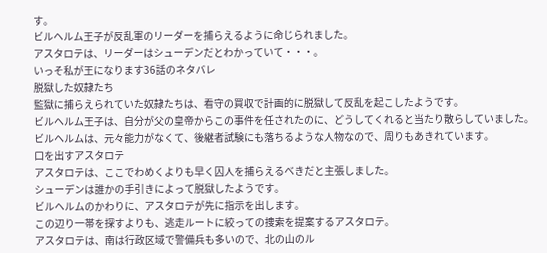す。
ビルヘルム王子が反乱軍のリーダーを捕らえるように命じられました。
アスタロテは、リーダーはシューデンだとわかっていて・・・。
いっそ私が王になります36話のネタバレ
脱獄した奴隷たち
監獄に捕らえられていた奴隷たちは、看守の買収で計画的に脱獄して反乱を起こしたようです。
ビルヘルム王子は、自分が父の皇帝からこの事件を任されたのに、どうしてくれると当たり散らしていました。
ビルヘルムは、元々能力がなくて、後継者試験にも落ちるような人物なので、周りもあきれています。
口を出すアスタロテ
アスタロテは、ここでわめくよりも早く囚人を捕らえるべきだと主張しました。
シューデンは誰かの手引きによって脱獄したようです。
ビルヘルムのかわりに、アスタロテが先に指示を出します。
この辺り一帯を探すよりも、逃走ルートに絞っての捜索を提案するアスタロテ。
アスタロテは、南は行政区域で警備兵も多いので、北の山のル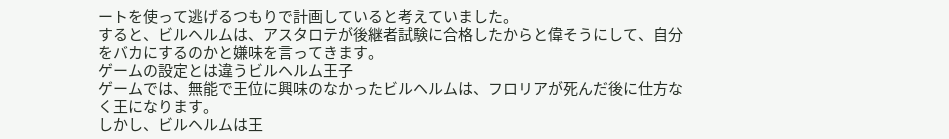ートを使って逃げるつもりで計画していると考えていました。
すると、ビルヘルムは、アスタロテが後継者試験に合格したからと偉そうにして、自分をバカにするのかと嫌味を言ってきます。
ゲームの設定とは違うビルヘルム王子
ゲームでは、無能で王位に興味のなかったビルヘルムは、フロリアが死んだ後に仕方なく王になります。
しかし、ビルヘルムは王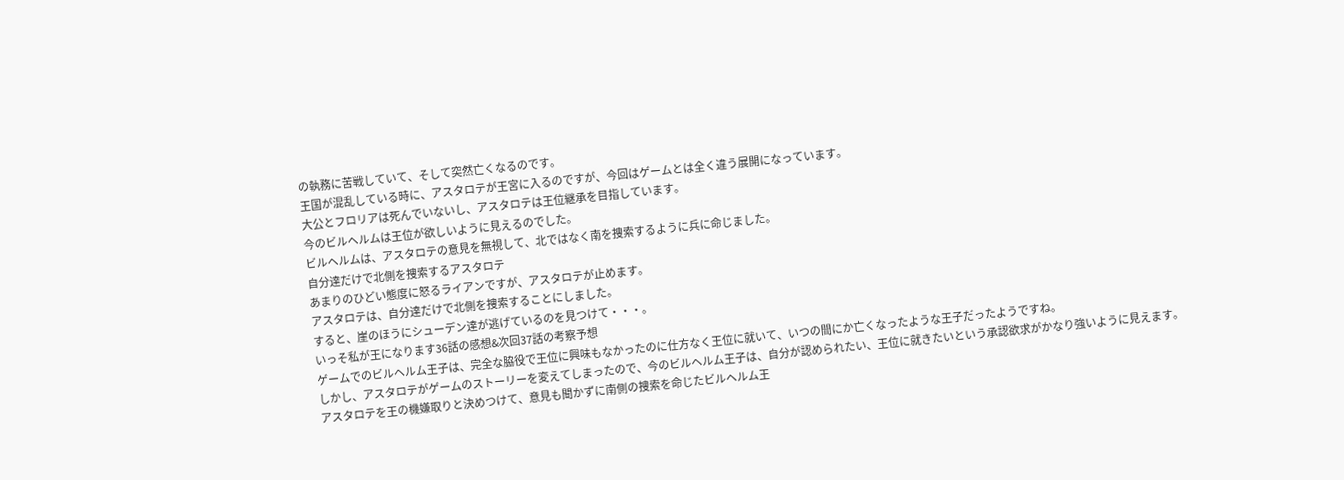の執務に苦戦していて、そして突然亡くなるのです。
王国が混乱している時に、アスタロテが王宮に入るのですが、今回はゲームとは全く違う展開になっています。
大公とフロリアは死んでいないし、アスタロテは王位継承を目指しています。
今のビルヘルムは王位が欲しいように見えるのでした。
ビルヘルムは、アスタロテの意見を無視して、北ではなく南を捜索するように兵に命じました。
自分達だけで北側を捜索するアスタロテ
あまりのひどい態度に怒るライアンですが、アスタロテが止めます。
アスタロテは、自分達だけで北側を捜索することにしました。
すると、崖のほうにシューデン達が逃げているのを見つけて・・・。
いっそ私が王になります36話の感想&次回37話の考察予想
ゲームでのビルヘルム王子は、完全な脇役で王位に興味もなかったのに仕方なく王位に就いて、いつの間にか亡くなったような王子だったようですね。
しかし、アスタロテがゲームのストーリーを変えてしまったので、今のビルヘルム王子は、自分が認められたい、王位に就きたいという承認欲求がかなり強いように見えます。
アスタロテを王の機嫌取りと決めつけて、意見も聞かずに南側の捜索を命じたビルヘルム王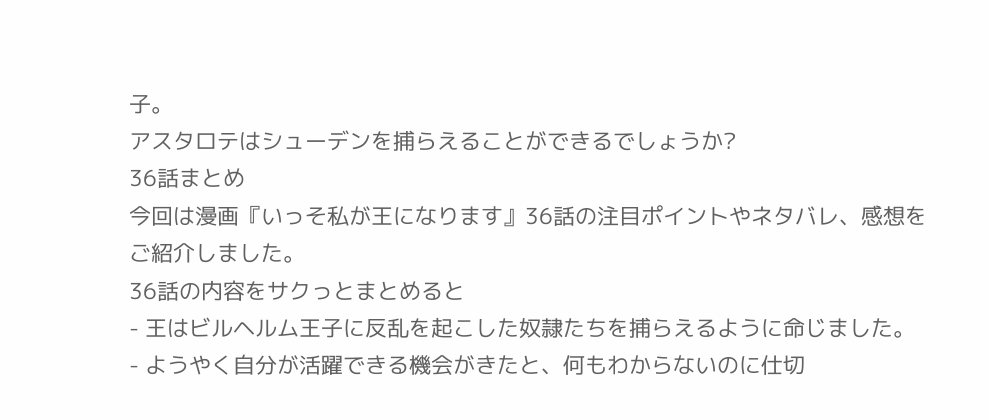子。
アスタロテはシューデンを捕らえることができるでしょうか?
36話まとめ
今回は漫画『いっそ私が王になります』36話の注目ポイントやネタバレ、感想をご紹介しました。
36話の内容をサクっとまとめると
- 王はビルヘルム王子に反乱を起こした奴隷たちを捕らえるように命じました。
- ようやく自分が活躍できる機会がきたと、何もわからないのに仕切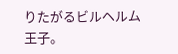りたがるビルヘルム王子。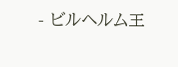- ビルヘルム王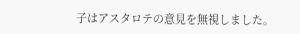子はアスタロテの意見を無視しました。